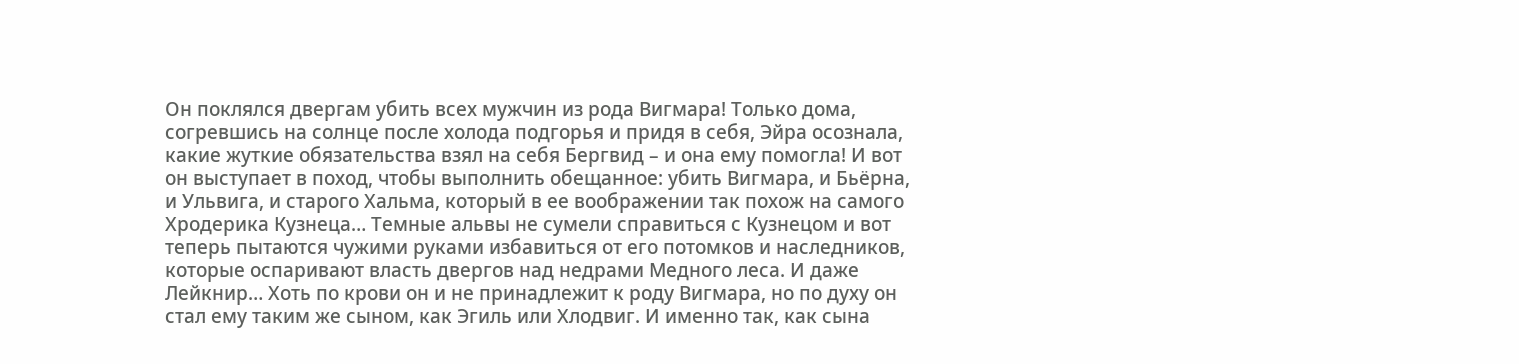Он поклялся двергам убить всех мужчин из рода Вигмара! Только дома, согревшись на солнце после холода подгорья и придя в себя, Эйра осознала, какие жуткие обязательства взял на себя Бергвид – и она ему помогла! И вот он выступает в поход, чтобы выполнить обещанное: убить Вигмара, и Бьёрна, и Ульвига, и старого Хальма, который в ее воображении так похож на самого Хродерика Кузнеца… Темные альвы не сумели справиться с Кузнецом и вот теперь пытаются чужими руками избавиться от его потомков и наследников, которые оспаривают власть двергов над недрами Медного леса. И даже Лейкнир… Хоть по крови он и не принадлежит к роду Вигмара, но по духу он стал ему таким же сыном, как Эгиль или Хлодвиг. И именно так, как сына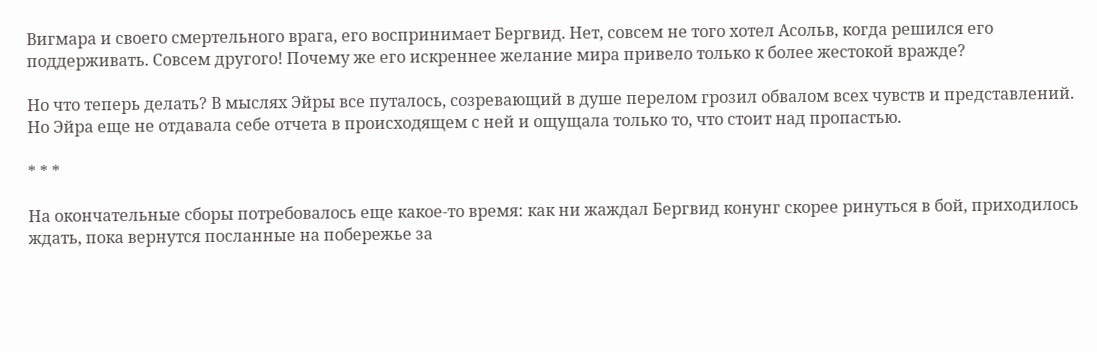Вигмара и своего смертельного врага, его воспринимает Бергвид. Нет, совсем не того хотел Асольв, когда решился его поддерживать. Совсем другого! Почему же его искреннее желание мира привело только к более жестокой вражде?

Но что теперь делать? В мыслях Эйры все путалось, созревающий в душе перелом грозил обвалом всех чувств и представлений. Но Эйра еще не отдавала себе отчета в происходящем с ней и ощущала только то, что стоит над пропастью.

* * *

На окончательные сборы потребовалось еще какое-то время: как ни жаждал Бергвид конунг скорее ринуться в бой, приходилось ждать, пока вернутся посланные на побережье за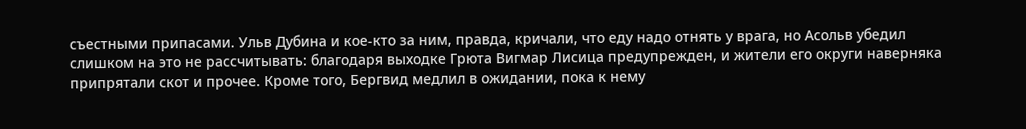съестными припасами. Ульв Дубина и кое-кто за ним, правда, кричали, что еду надо отнять у врага, но Асольв убедил слишком на это не рассчитывать: благодаря выходке Грюта Вигмар Лисица предупрежден, и жители его округи наверняка припрятали скот и прочее. Кроме того, Бергвид медлил в ожидании, пока к нему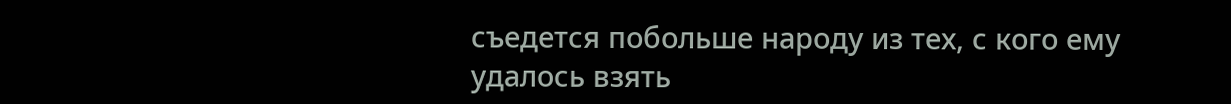съедется побольше народу из тех, с кого ему удалось взять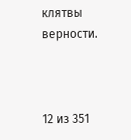клятвы верности.



12 из 351